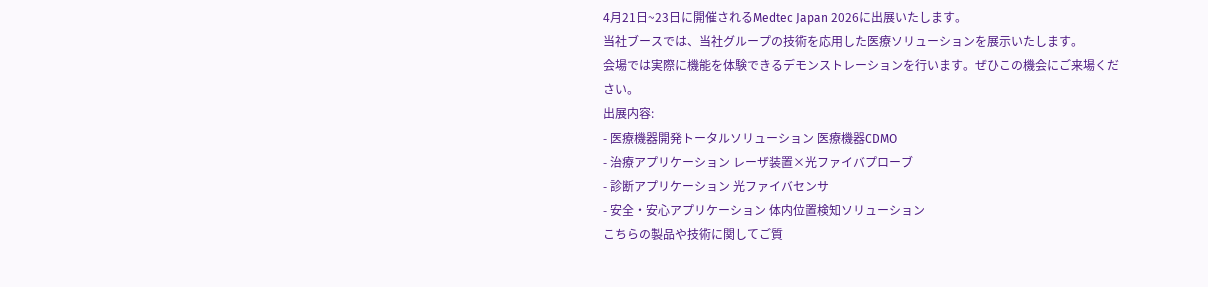4月21日~23日に開催されるMedtec Japan 2026に出展いたします。
当社ブースでは、当社グループの技術を応用した医療ソリューションを展示いたします。
会場では実際に機能を体験できるデモンストレーションを行います。ぜひこの機会にご来場ください。
出展内容:
- 医療機器開発トータルソリューション 医療機器CDMO
- 治療アプリケーション レーザ装置×光ファイバプローブ
- 診断アプリケーション 光ファイバセンサ
- 安全・安心アプリケーション 体内位置検知ソリューション
こちらの製品や技術に関してご質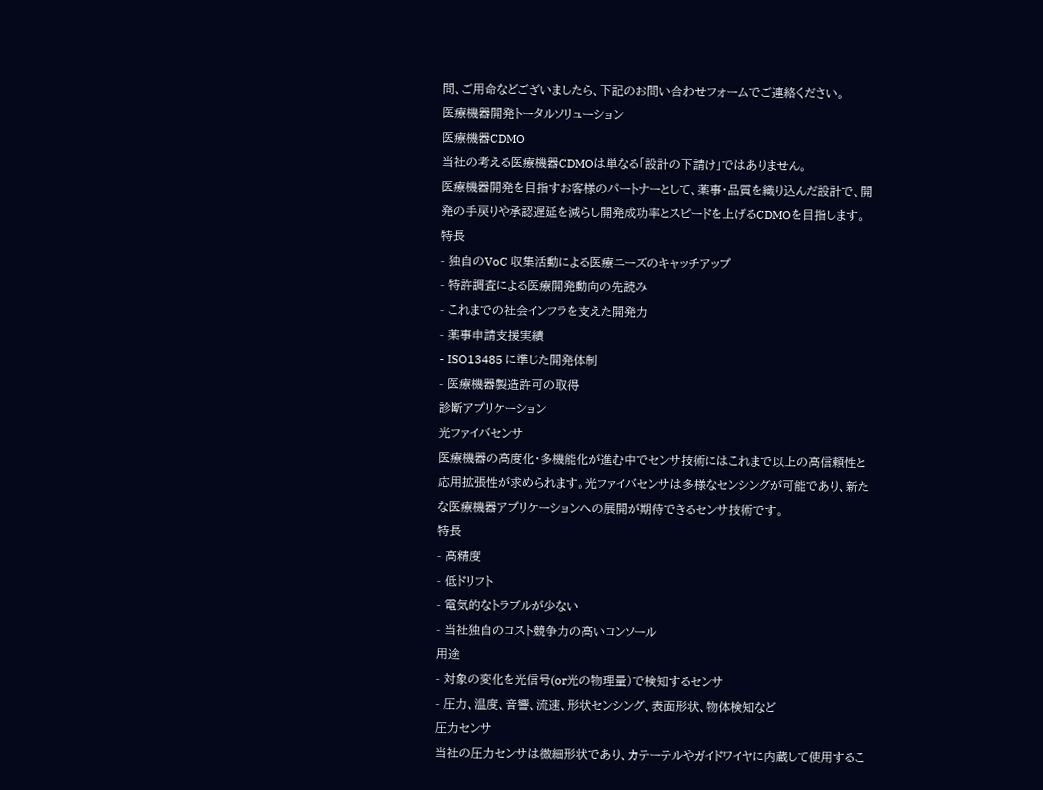問、ご用命などございましたら、下記のお問い合わせフォームでご連絡ください。
医療機器開発トータルソリューション
医療機器CDMO
当社の考える医療機器CDMOは単なる「設計の下請け」ではありません。
医療機器開発を目指すお客様のパートナーとして、薬事・品質を織り込んだ設計で、開発の手戻りや承認遅延を減らし開発成功率とスピードを上げるCDMOを目指します。
特長
- 独自のVoC 収集活動による医療ニーズのキャッチアップ
- 特許調査による医療開発動向の先読み
- これまでの社会インフラを支えた開発力
- 薬事申請支援実績
- ISO13485 に準じた開発体制
- 医療機器製造許可の取得
診断アプリケーション
光ファイバセンサ
医療機器の高度化・多機能化が進む中でセンサ技術にはこれまで以上の高信頼性と応用拡張性が求められます。光ファイバセンサは多様なセンシングが可能であり、新たな医療機器アプリケーションへの展開が期待できるセンサ技術です。
特長
- 高精度
- 低ドリフト
- 電気的なトラブルが少ない
- 当社独自のコスト競争力の高いコンソール
用途
- 対象の変化を光信号(or光の物理量)で検知するセンサ
- 圧力、温度、音響、流速、形状センシング、表面形状、物体検知など
圧力センサ
当社の圧力センサは微細形状であり、カテーテルやガイドワイヤに内蔵して使用するこ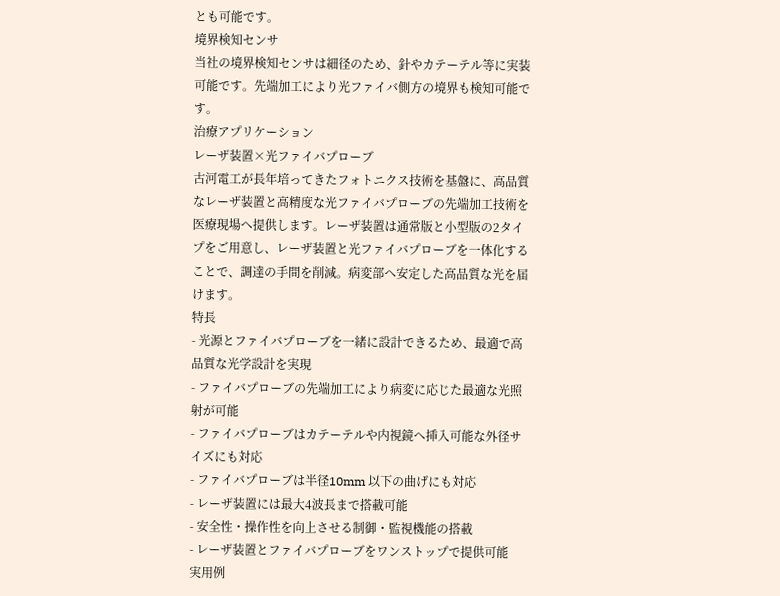とも可能です。
境界検知センサ
当社の境界検知センサは細径のため、針やカテーテル等に実装可能です。先端加工により光ファイバ側方の境界も検知可能です。
治療アプリケーション
レーザ装置×光ファイバプローブ
古河電工が長年培ってきたフォトニクス技術を基盤に、高品質なレーザ装置と高精度な光ファイバプローブの先端加工技術を医療現場へ提供します。レーザ装置は通常版と小型版の2タイプをご用意し、レーザ装置と光ファイバプローブを一体化することで、調達の手間を削減。病変部へ安定した高品質な光を届けます。
特長
- 光源とファイバプローブを一緒に設計できるため、最適で高品質な光学設計を実現
- ファイバプローブの先端加工により病変に応じた最適な光照射が可能
- ファイバプローブはカテーテルや内視鏡へ挿入可能な外径サイズにも対応
- ファイバプローブは半径10mm 以下の曲げにも対応
- レーザ装置には最大4波長まで搭載可能
- 安全性・操作性を向上させる制御・監視機能の搭載
- レーザ装置とファイバプローブをワンストップで提供可能
実用例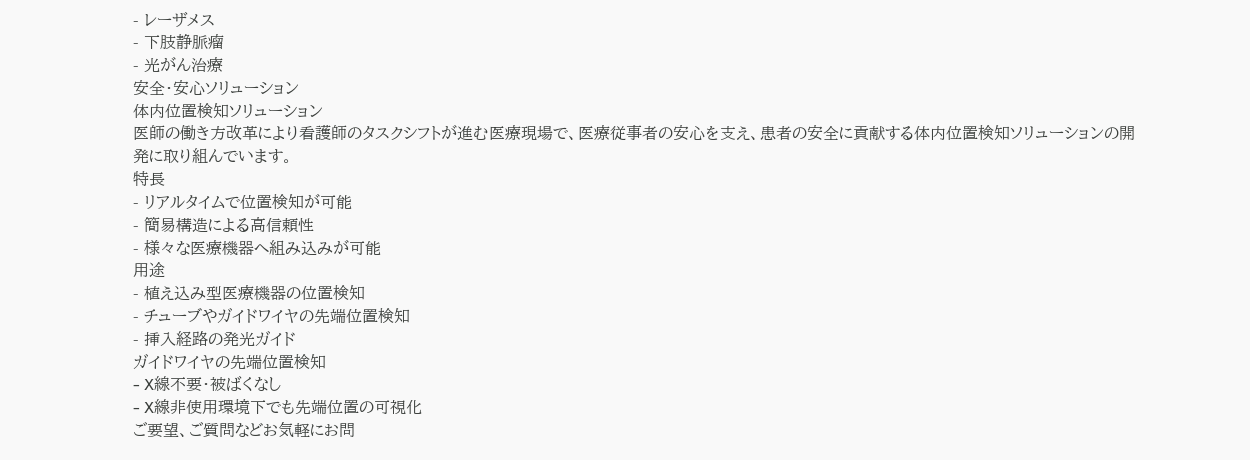- レーザメス
- 下肢静脈瘤
- 光がん治療
安全・安心ソリューション
体内位置検知ソリューション
医師の働き方改革により看護師のタスクシフトが進む医療現場で、医療従事者の安心を支え、患者の安全に貢献する体内位置検知ソリューションの開発に取り組んでいます。
特長
- リアルタイムで位置検知が可能
- 簡易構造による高信頼性
- 様々な医療機器へ組み込みが可能
用途
- 植え込み型医療機器の位置検知
- チューブやガイドワイヤの先端位置検知
- 挿入経路の発光ガイド
ガイドワイヤの先端位置検知
- X線不要・被ばくなし
- X線非使用環境下でも先端位置の可視化
ご要望、ご質問などお気軽にお問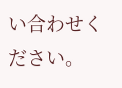い合わせください。